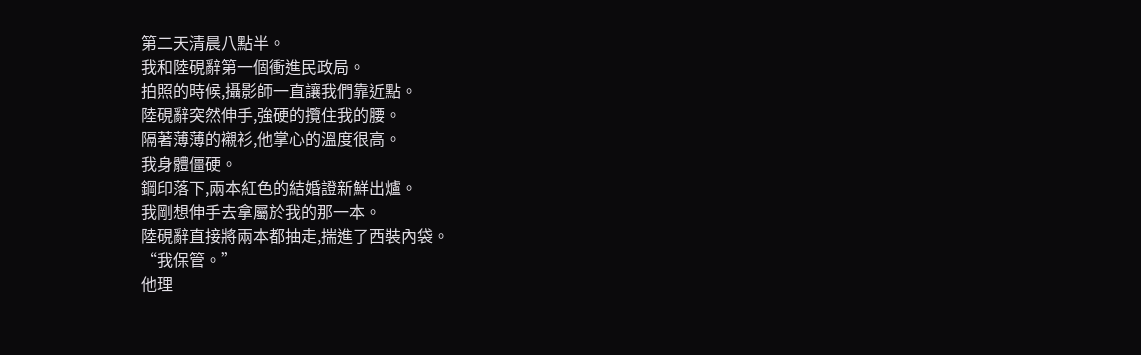第二天清晨八點半。
我和陸硯辭第一個衝進民政局。
拍照的時候,攝影師一直讓我們靠近點。
陸硯辭突然伸手,強硬的攬住我的腰。
隔著薄薄的襯衫,他掌心的溫度很高。
我身體僵硬。
鋼印落下,兩本紅色的結婚證新鮮出爐。
我剛想伸手去拿屬於我的那一本。
陸硯辭直接將兩本都抽走,揣進了西裝內袋。
“我保管。”
他理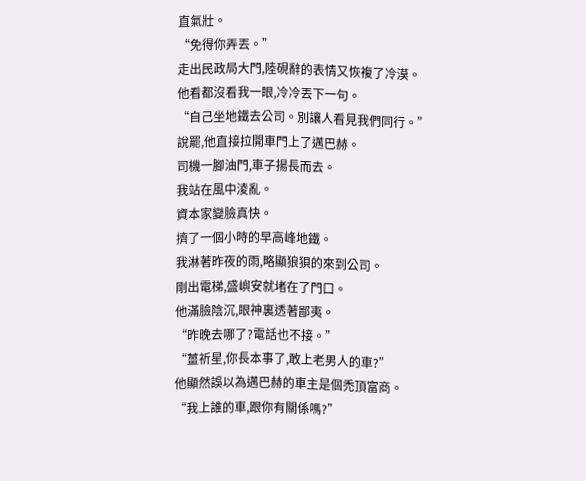直氣壯。
“免得你弄丟。”
走出民政局大門,陸硯辭的表情又恢複了冷漠。
他看都沒看我一眼,冷冷丟下一句。
“自己坐地鐵去公司。別讓人看見我們同行。”
說罷,他直接拉開車門上了邁巴赫。
司機一腳油門,車子揚長而去。
我站在風中淩亂。
資本家變臉真快。
擠了一個小時的早高峰地鐵。
我淋著昨夜的雨,略顯狼狽的來到公司。
剛出電梯,盛嶼安就堵在了門口。
他滿臉陰沉,眼神裏透著鄙夷。
“昨晚去哪了?電話也不接。”
“薑祈星,你長本事了,敢上老男人的車?”
他顯然誤以為邁巴赫的車主是個禿頂富商。
“我上誰的車,跟你有關係嗎?”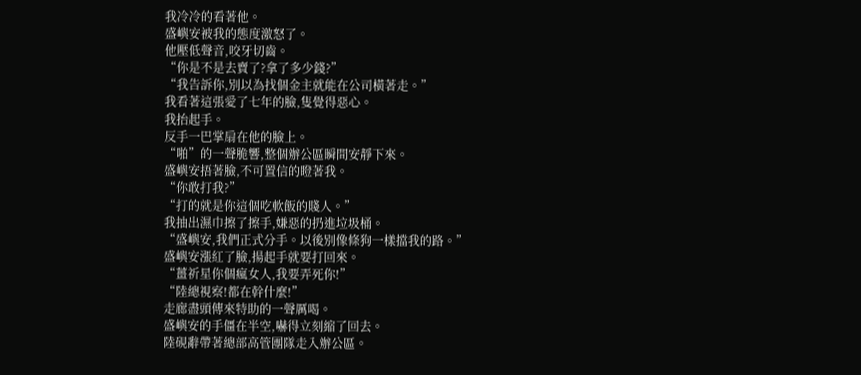我冷冷的看著他。
盛嶼安被我的態度激怒了。
他壓低聲音,咬牙切齒。
“你是不是去賣了?拿了多少錢?”
“我告訴你,別以為找個金主就能在公司橫著走。”
我看著這張愛了七年的臉,隻覺得惡心。
我抬起手。
反手一巴掌扇在他的臉上。
“啪”的一聲脆響,整個辦公區瞬間安靜下來。
盛嶼安捂著臉,不可置信的瞪著我。
“你敢打我?”
“打的就是你這個吃軟飯的賤人。”
我抽出濕巾擦了擦手,嫌惡的扔進垃圾桶。
“盛嶼安,我們正式分手。以後別像條狗一樣擋我的路。”
盛嶼安漲紅了臉,揚起手就要打回來。
“薑祈星你個瘋女人,我要弄死你!”
“陸總視察!都在幹什麼!”
走廊盡頭傳來特助的一聲厲喝。
盛嶼安的手僵在半空,嚇得立刻縮了回去。
陸硯辭帶著總部高管團隊走入辦公區。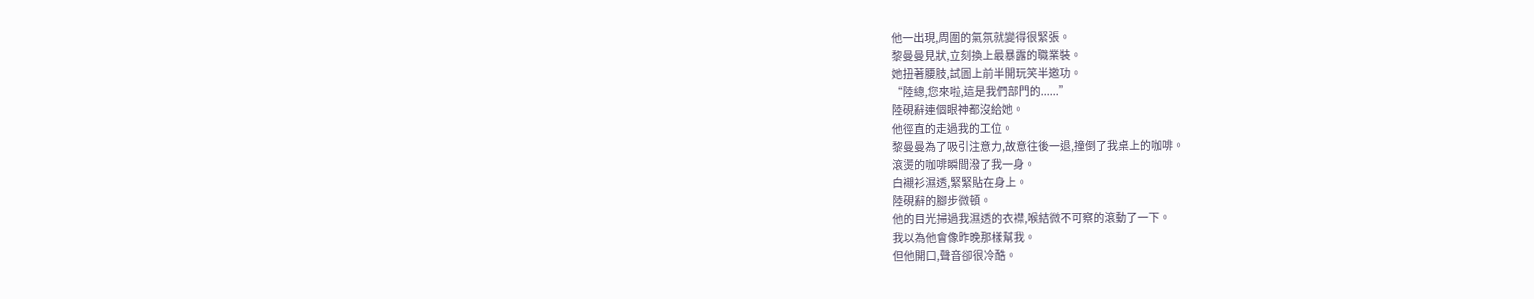他一出現,周圍的氣氛就變得很緊張。
黎曼曼見狀,立刻換上最暴露的職業裝。
她扭著腰肢,試圖上前半開玩笑半邀功。
“陸總,您來啦,這是我們部門的......”
陸硯辭連個眼神都沒給她。
他徑直的走過我的工位。
黎曼曼為了吸引注意力,故意往後一退,撞倒了我桌上的咖啡。
滾燙的咖啡瞬間潑了我一身。
白襯衫濕透,緊緊貼在身上。
陸硯辭的腳步微頓。
他的目光掃過我濕透的衣襟,喉結微不可察的滾動了一下。
我以為他會像昨晚那樣幫我。
但他開口,聲音卻很冷酷。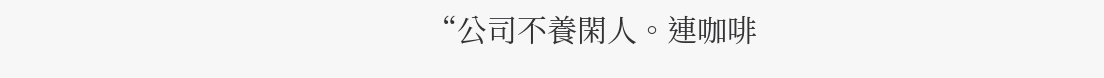“公司不養閑人。連咖啡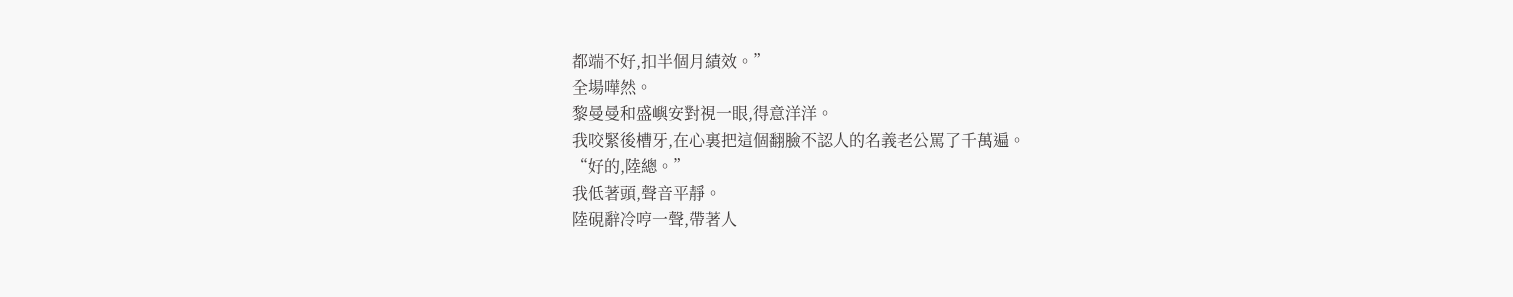都端不好,扣半個月績效。”
全場嘩然。
黎曼曼和盛嶼安對視一眼,得意洋洋。
我咬緊後槽牙,在心裏把這個翻臉不認人的名義老公罵了千萬遍。
“好的,陸總。”
我低著頭,聲音平靜。
陸硯辭冷哼一聲,帶著人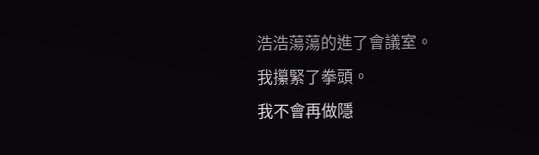浩浩蕩蕩的進了會議室。
我攥緊了拳頭。
我不會再做隱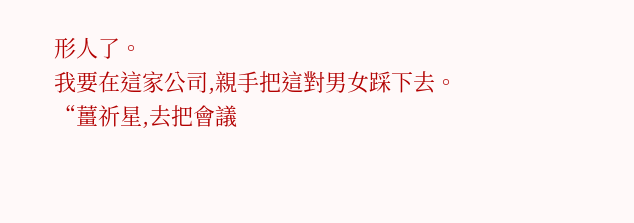形人了。
我要在這家公司,親手把這對男女踩下去。
“薑祈星,去把會議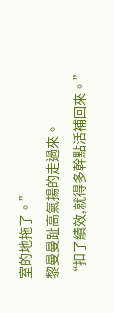室的地拖了。”
黎曼曼趾高氣揚的走過來。
“扣了績效,就得多幹點活補回來。”